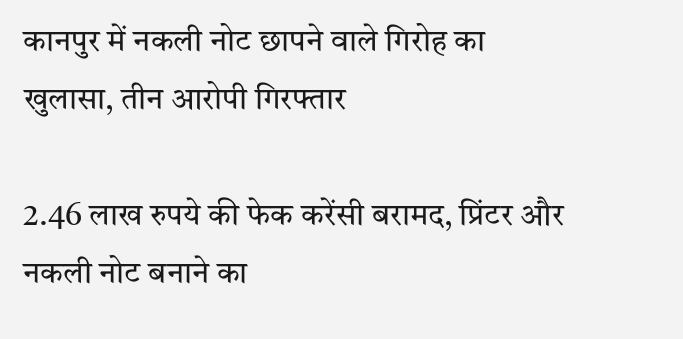कानपुर में नकली नोट छापने वाले गिरोह का खुलासा, तीन आरोपी गिरफ्तार

2.46 लाख रुपये की फेक करेंसी बरामद, प्रिंटर और नकली नोट बनाने का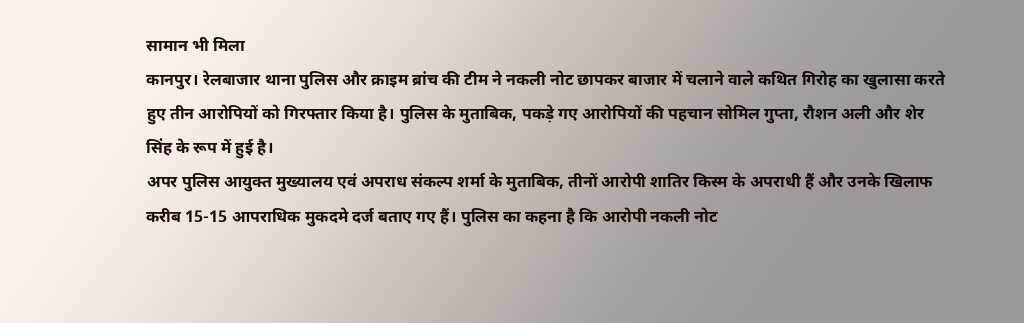सामान भी मिला
कानपुर। रेलबाजार थाना पुलिस और क्राइम ब्रांच की टीम ने नकली नोट छापकर बाजार में चलाने वाले कथित गिरोह का खुलासा करते हुए तीन आरोपियों को गिरफ्तार किया है। पुलिस के मुताबिक, पकड़े गए आरोपियों की पहचान सोमिल गुप्ता, रौशन अली और शेर सिंह के रूप में हुई है।
अपर पुलिस आयुक्त मुख्यालय एवं अपराध संकल्प शर्मा के मुताबिक, तीनों आरोपी शातिर किस्म के अपराधी हैं और उनके खिलाफ करीब 15-15 आपराधिक मुकदमे दर्ज बताए गए हैं। पुलिस का कहना है कि आरोपी नकली नोट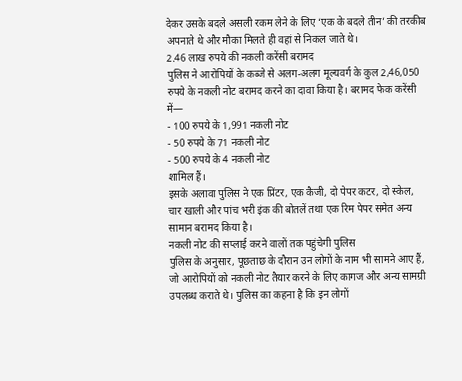देकर उसके बदले असली रकम लेने के लिए ‘एक के बदले तीन’ की तरकीब अपनाते थे और मौका मिलते ही वहां से निकल जाते थे।
2.46 लाख रुपये की नकली करेंसी बरामद
पुलिस ने आरोपियों के कब्जे से अलग-अलग मूल्यवर्ग के कुल 2,46,050 रुपये के नकली नोट बरामद करने का दावा किया है। बरामद फेक करेंसी में—
- 100 रुपये के 1,991 नकली नोट
- 50 रुपये के 71 नकली नोट
- 500 रुपये के 4 नकली नोट
शामिल हैं।
इसके अलावा पुलिस ने एक प्रिंटर, एक कैजी, दो पेपर कटर, दो स्केल, चार खाली और पांच भरी इंक की बोतलें तथा एक रिम पेपर समेत अन्य सामान बरामद किया है।
नकली नोट की सप्लाई करने वालों तक पहुंचेगी पुलिस
पुलिस के अनुसार, पूछताछ के दौरान उन लोगों के नाम भी सामने आए हैं, जो आरोपियों को नकली नोट तैयार करने के लिए कागज और अन्य सामग्री उपलब्ध कराते थे। पुलिस का कहना है कि इन लोगों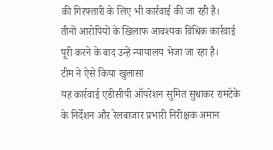की गिरफ्तारी के लिए भी कार्रवाई की जा रही है।
तीनों आरोपियों के खिलाफ आवश्यक विधिक कार्रवाई पूरी करने के बाद उन्हें न्यायालय भेजा जा रहा है।
टीम ने ऐसे किया खुलासा
यह कार्रवाई एडीसीपी ऑपरेशन सुमित सुधाकर रामटेके के निर्देशन और रेलबाजार प्रभारी निरीक्षक अमान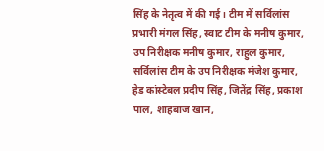सिंह के नेतृत्व में की गई। टीम में सर्विलांस प्रभारी मंगल सिंह, स्वाट टीम के मनीष कुमार, उप निरीक्षक मनीष कुमार, राहुल कुमार, सर्विलांस टीम के उप निरीक्षक मंजेश कुमार, हेड कांस्टेबल प्रदीप सिंह, जितेंद्र सिंह, प्रकाश पाल, शाहबाज खान,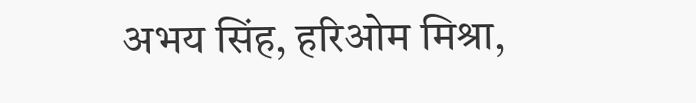अभय सिंह, हरिओम मिश्रा,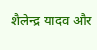शैलेन्द्र यादव और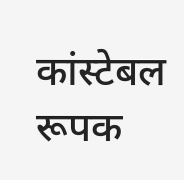कांस्टेबल रूपक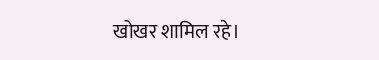खोखर शामिल रहे।